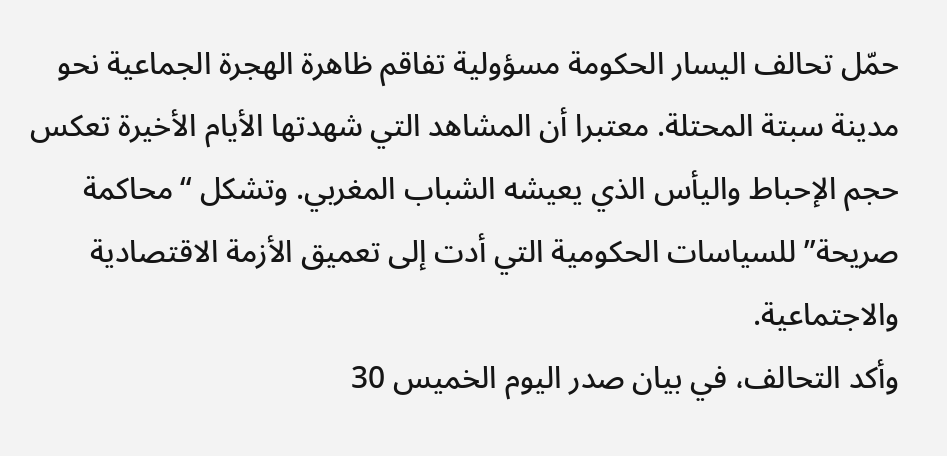حمّل تحالف اليسار الحكومة مسؤولية تفاقم ظاهرة الهجرة الجماعية نحو مدينة سبتة المحتلة. معتبرا أن المشاهد التي شهدتها الأيام الأخيرة تعكس حجم الإحباط واليأس الذي يعيشه الشباب المغربي. وتشكل “محاكمة صريحة” للسياسات الحكومية التي أدت إلى تعميق الأزمة الاقتصادية والاجتماعية.
وأكد التحالف، في بيان صدر اليوم الخميس 30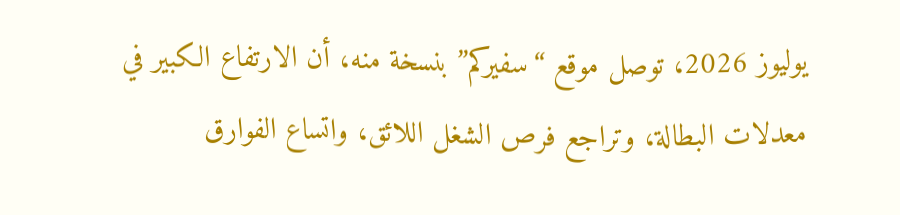يوليوز 2026، توصل موقع “سفيركم” بنسخة منه، أن الارتفاع الكبير في معدلات البطالة، وتراجع فرص الشغل اللائق، واتساع الفوارق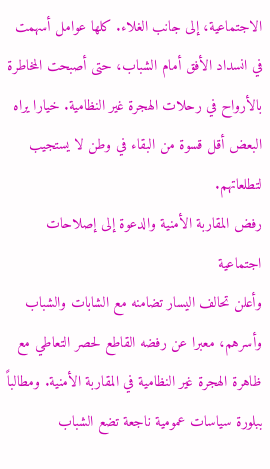الاجتماعية، إلى جانب الغلاء. كلها عوامل أسهمت في انسداد الأفق أمام الشباب، حتى أصبحت المخاطرة بالأرواح في رحلات الهجرة غير النظامية. خيارا يراه البعض أقل قسوة من البقاء في وطن لا يستجيب لتطلعاتهم.
رفض المقاربة الأمنية والدعوة إلى إصلاحات اجتماعية
وأعلن تحالف اليسار تضامنه مع الشابات والشباب وأسرهم، معبرا عن رفضه القاطع لحصر التعاطي مع ظاهرة الهجرة غير النظامية في المقاربة الأمنية. ومطالباً ببلورة سياسات عمومية ناجعة تضع الشباب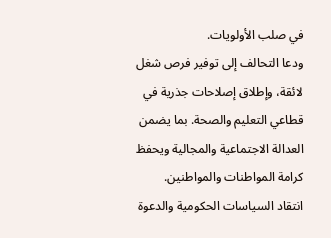في صلب الأولويات.
ودعا التحالف إلى توفير فرص شغل لائقة، وإطلاق إصلاحات جذرية في قطاعي التعليم والصحة. بما يضمن العدالة الاجتماعية والمجالية ويحفظ كرامة المواطنات والمواطنين.
انتقاد السياسات الحكومية والدعوة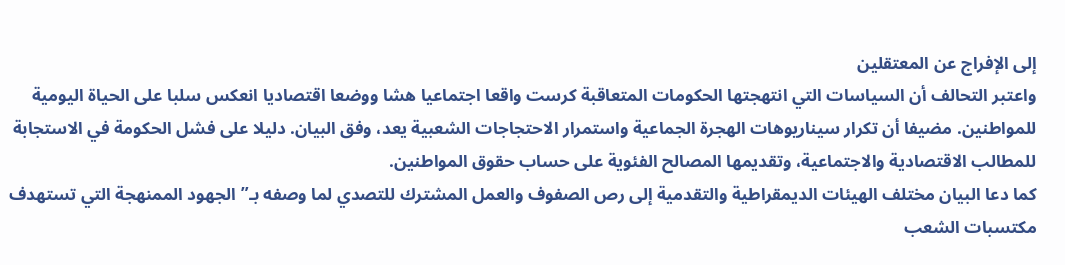إلى الإفراج عن المعتقلين
واعتبر التحالف أن السياسات التي انتهجتها الحكومات المتعاقبة كرست واقعا اجتماعيا هشا ووضعا اقتصاديا انعكس سلبا على الحياة اليومية للمواطنين. مضيفا أن تكرار سيناريوهات الهجرة الجماعية واستمرار الاحتجاجات الشعبية يعد، وفق البيان. دليلا على فشل الحكومة في الاستجابة للمطالب الاقتصادية والاجتماعية، وتقديمها المصالح الفئوية على حساب حقوق المواطنين.
كما دعا البيان مختلف الهيئات الديمقراطية والتقدمية إلى رص الصفوف والعمل المشترك للتصدي لما وصفه بـ”الجهود الممنهجة التي تستهدف مكتسبات الشعب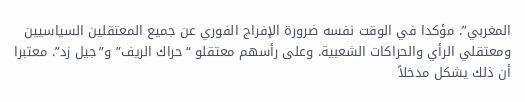المغربي”. مؤكدا في الوقت نفسه ضرورة الإفراج الفوري عن جميع المعتقلين السياسيين ومعتقلي الرأي والحراكات الشعبية. وعلى رأسهم معتقلو “حراك الريف” و”جيل زد”. معتبرا أن ذلك يشكل مدخلاً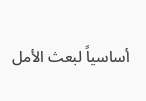أساسياً لبعث الأمل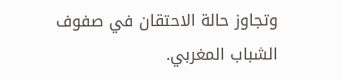وتجاوز حالة الاحتقان في صفوف الشباب المغربي.